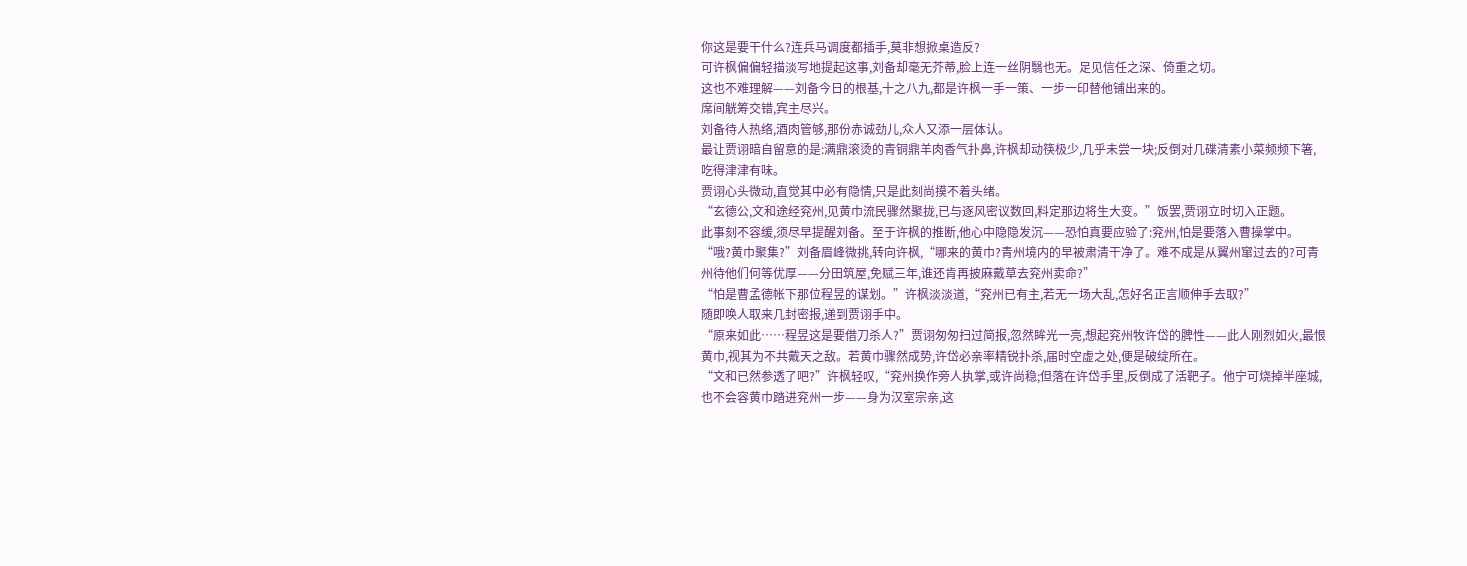你这是要干什么?连兵马调度都插手,莫非想掀桌造反?
可许枫偏偏轻描淡写地提起这事,刘备却毫无芥蒂,脸上连一丝阴翳也无。足见信任之深、倚重之切。
这也不难理解——刘备今日的根基,十之八九,都是许枫一手一策、一步一印替他铺出来的。
席间觥筹交错,宾主尽兴。
刘备待人热络,酒肉管够,那份赤诚劲儿,众人又添一层体认。
最让贾诩暗自留意的是:满鼎滚烫的青铜鼎羊肉香气扑鼻,许枫却动筷极少,几乎未尝一块;反倒对几碟清素小菜频频下箸,吃得津津有味。
贾诩心头微动,直觉其中必有隐情,只是此刻尚摸不着头绪。
“玄德公,文和途经兖州,见黄巾流民骤然聚拢,已与逐风密议数回,料定那边将生大变。”饭罢,贾诩立时切入正题。
此事刻不容缓,须尽早提醒刘备。至于许枫的推断,他心中隐隐发沉——恐怕真要应验了:兖州,怕是要落入曹操掌中。
“哦?黄巾聚集?”刘备眉峰微挑,转向许枫,“哪来的黄巾?青州境内的早被肃清干净了。难不成是从翼州窜过去的?可青州待他们何等优厚——分田筑屋,免赋三年,谁还肯再披麻戴草去兖州卖命?”
“怕是曹孟德帐下那位程昱的谋划。”许枫淡淡道,“兖州已有主,若无一场大乱,怎好名正言顺伸手去取?”
随即唤人取来几封密报,递到贾诩手中。
“原来如此……程昱这是要借刀杀人?”贾诩匆匆扫过简报,忽然眸光一亮,想起兖州牧许岱的脾性——此人刚烈如火,最恨黄巾,视其为不共戴天之敌。若黄巾骤然成势,许岱必亲率精锐扑杀,届时空虚之处,便是破绽所在。
“文和已然参透了吧?”许枫轻叹,“兖州换作旁人执掌,或许尚稳;但落在许岱手里,反倒成了活靶子。他宁可烧掉半座城,也不会容黄巾踏进兖州一步——身为汉室宗亲,这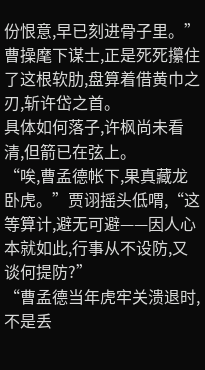份恨意,早已刻进骨子里。”
曹操麾下谋士,正是死死攥住了这根软肋,盘算着借黄巾之刃,斩许岱之首。
具体如何落子,许枫尚未看清,但箭已在弦上。
“唉,曹孟德帐下,果真藏龙卧虎。”贾诩摇头低喟,“这等算计,避无可避——因人心本就如此,行事从不设防,又谈何提防?”
“曹孟德当年虎牢关溃退时,不是丢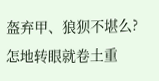盔弃甲、狼狈不堪么?怎地转眼就卷土重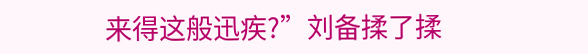来得这般迅疾?”刘备揉了揉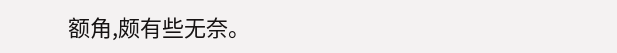额角,颇有些无奈。